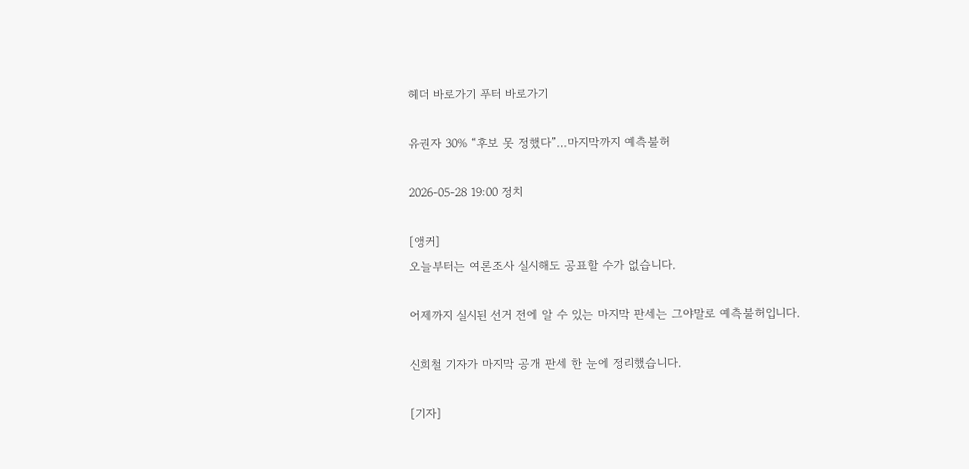헤더 바로가기 푸터 바로가기

유권자 30% “후보 못 정했다”…마지막까지 예측불허

2026-05-28 19:00 정치

[앵커]
오늘부터는 여론조사 실시해도 공표할 수가 없습니다.

어제까지 실시된 선거 전에 알 수 있는 마지막 판세는 그야말로 예측불허입니다.

신희철 기자가 마지막 공개 판세 한 눈에 정리했습니다.

[기자]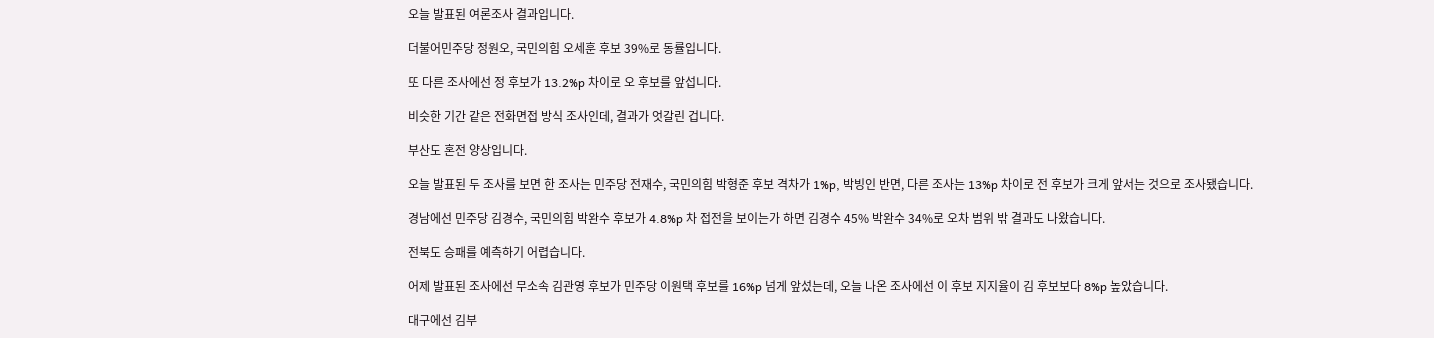오늘 발표된 여론조사 결과입니다.

더불어민주당 정원오, 국민의힘 오세훈 후보 39%로 동률입니다.

또 다른 조사에선 정 후보가 13.2%p 차이로 오 후보를 앞섭니다.

비슷한 기간 같은 전화면접 방식 조사인데, 결과가 엇갈린 겁니다.

부산도 혼전 양상입니다.

오늘 발표된 두 조사를 보면 한 조사는 민주당 전재수, 국민의힘 박형준 후보 격차가 1%p, 박빙인 반면, 다른 조사는 13%p 차이로 전 후보가 크게 앞서는 것으로 조사됐습니다.

경남에선 민주당 김경수, 국민의힘 박완수 후보가 4.8%p 차 접전을 보이는가 하면 김경수 45% 박완수 34%로 오차 범위 밖 결과도 나왔습니다.

전북도 승패를 예측하기 어렵습니다.

어제 발표된 조사에선 무소속 김관영 후보가 민주당 이원택 후보를 16%p 넘게 앞섰는데, 오늘 나온 조사에선 이 후보 지지율이 김 후보보다 8%p 높았습니다.

대구에선 김부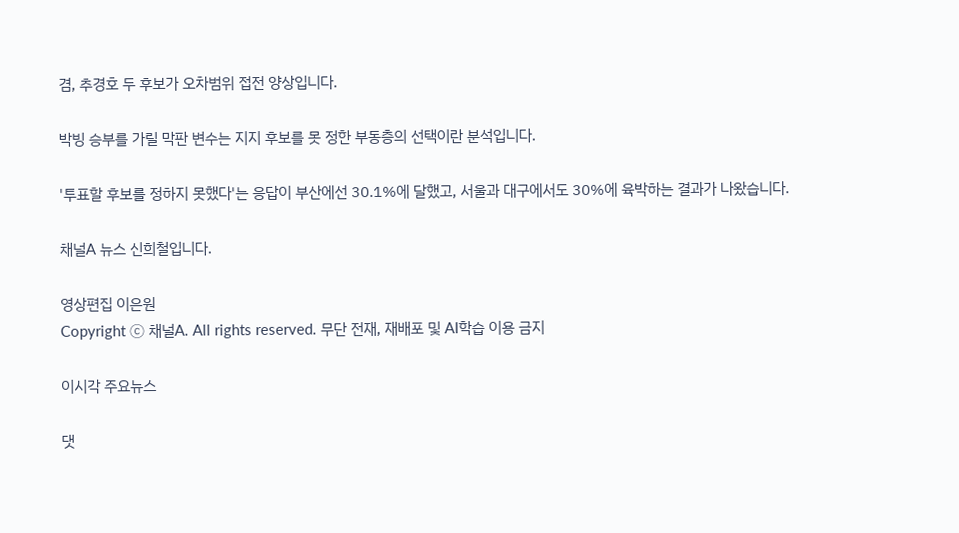겸, 추경호 두 후보가 오차범위 접전 양상입니다.

박빙 승부를 가릴 막판 변수는 지지 후보를 못 정한 부동층의 선택이란 분석입니다.

'투표할 후보를 정하지 못했다'는 응답이 부산에선 30.1%에 달했고, 서울과 대구에서도 30%에 육박하는 결과가 나왔습니다.

채널A 뉴스 신희철입니다.

영상편집 이은원
Copyright Ⓒ 채널A. All rights reserved. 무단 전재, 재배포 및 AI학습 이용 금지

이시각 주요뉴스

댓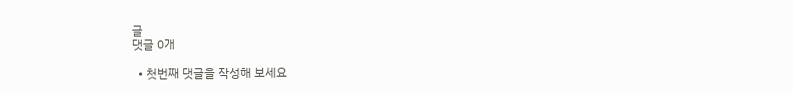글
댓글 0개

  • 첫번째 댓글을 작성해 보세요